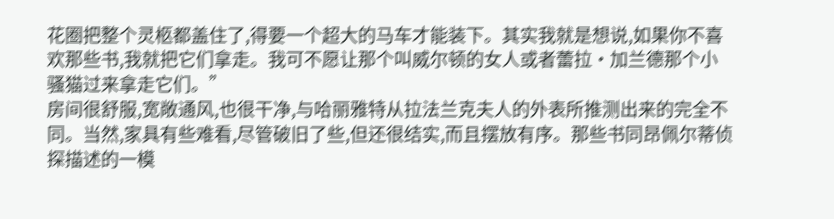花圈把整个灵柩都盖住了,得要一个超大的马车才能装下。其实我就是想说,如果你不喜欢那些书,我就把它们拿走。我可不愿让那个叫威尔顿的女人或者蕾拉·加兰德那个小骚猫过来拿走它们。”
房间很舒服,宽敞通风,也很干净,与哈丽雅特从拉法兰克夫人的外表所推测出来的完全不同。当然,家具有些难看,尽管破旧了些,但还很结实,而且摆放有序。那些书同昂佩尔蒂侦探描述的一模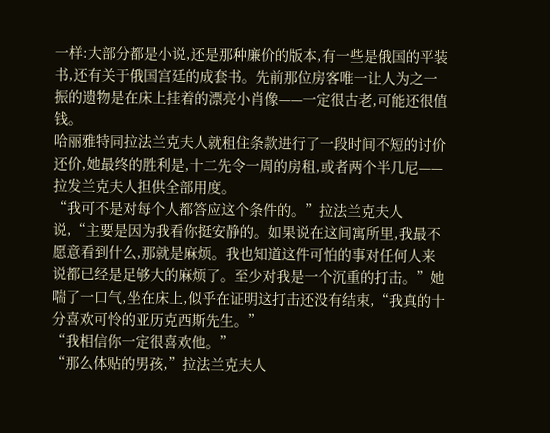一样:大部分都是小说,还是那种廉价的版本,有一些是俄国的平装书,还有关于俄国宫廷的成套书。先前那位房客唯一让人为之一振的遗物是在床上挂着的漂亮小肖像——一定很古老,可能还很值钱。
哈丽雅特同拉法兰克夫人就租住条款进行了一段时间不短的讨价还价,她最终的胜利是,十二先令一周的房租,或者两个半几尼——拉发兰克夫人担供全部用度。
“我可不是对每个人都答应这个条件的。”拉法兰克夫人说,“主要是因为我看你挺安静的。如果说在这间寓所里,我最不愿意看到什么,那就是麻烦。我也知道这件可怕的事对任何人来说都已经是足够大的麻烦了。至少对我是一个沉重的打击。”她喘了一口气,坐在床上,似乎在证明这打击还没有结束,“我真的十分喜欢可怜的亚历克西斯先生。”
“我相信你一定很喜欢他。”
“那么体贴的男孩,”拉法兰克夫人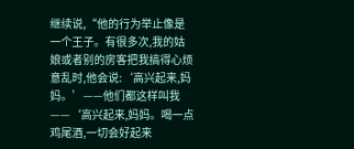继续说,“他的行为举止像是一个王子。有很多次,我的姑娘或者别的房客把我搞得心烦意乱时,他会说:‘高兴起来,妈妈。’——他们都这样叫我——‘高兴起来,妈妈。喝一点鸡尾酒,一切会好起来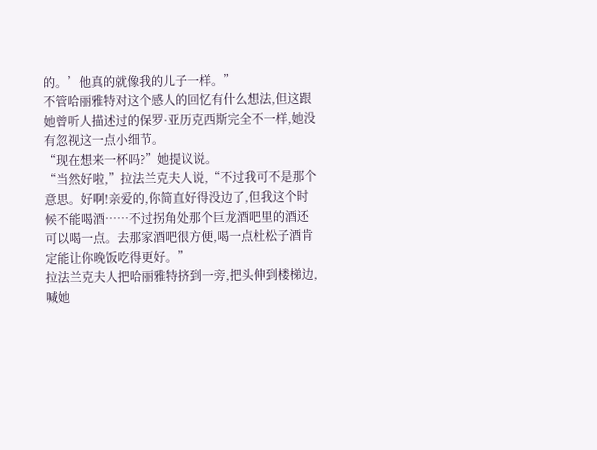的。’他真的就像我的儿子一样。”
不管哈丽雅特对这个感人的回忆有什么想法,但这跟她曾听人描述过的保罗·亚历克西斯完全不一样,她没有忽视这一点小细节。
“现在想来一杯吗?”她提议说。
“当然好啦,”拉法兰克夫人说,“不过我可不是那个意思。好啊!亲爱的,你简直好得没边了,但我这个时候不能喝酒……不过拐角处那个巨龙酒吧里的酒还可以喝一点。去那家酒吧很方便,喝一点杜松子酒肯定能让你晚饭吃得更好。”
拉法兰克夫人把哈丽雅特挤到一旁,把头伸到楼梯边,喊她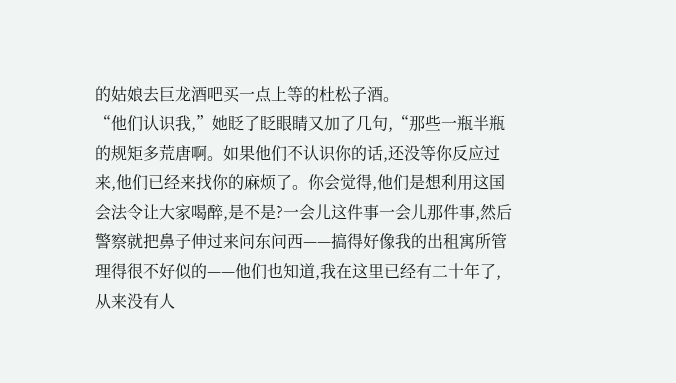的姑娘去巨龙酒吧买一点上等的杜松子酒。
“他们认识我,”她眨了眨眼睛又加了几句,“那些一瓶半瓶的规矩多荒唐啊。如果他们不认识你的话,还没等你反应过来,他们已经来找你的麻烦了。你会觉得,他们是想利用这国会法令让大家喝醉,是不是?一会儿这件事一会儿那件事,然后警察就把鼻子伸过来问东问西——搞得好像我的出租寓所管理得很不好似的——他们也知道,我在这里已经有二十年了,从来没有人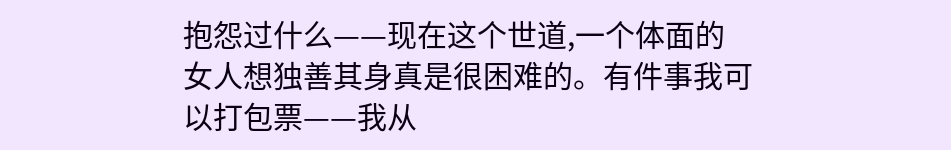抱怨过什么——现在这个世道,一个体面的女人想独善其身真是很困难的。有件事我可以打包票——我从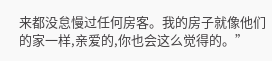来都没怠慢过任何房客。我的房子就像他们的家一样,亲爱的,你也会这么觉得的。”